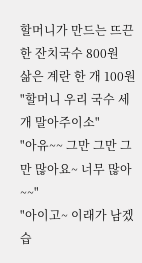할머니가 만드는 뜨끈한 잔치국수 800원
삶은 계란 한 개 100원
"할머니 우리 국수 세 개 말아주이소"
"아유~~ 그만 그만 그만 많아요~ 너무 많아~~"
"아이고~ 이래가 남겠습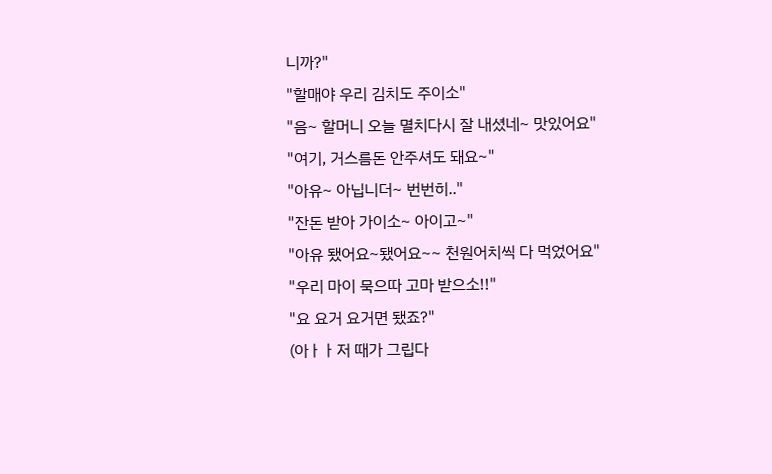니까?"
"할매야 우리 김치도 주이소"
"음~ 할머니 오늘 멸치다시 잘 내셨네~ 맛있어요"
"여기, 거스름돈 안주셔도 돼요~"
"아유~ 아닙니더~ 번번히.."
"잔돈 받아 가이소~ 아이고~"
"아유 됐어요~됐어요~~ 천원어치씩 다 먹었어요"
"우리 마이 묵으따 고마 받으소!!"
"요 요거 요거면 됐죠?"
(아ㅏㅏ저 때가 그립다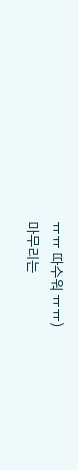ㅠㅠ 따수워 ㅠㅠ)
마무리는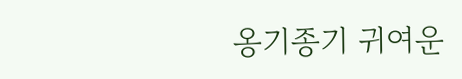옹기종기 귀여운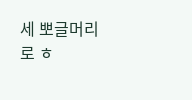세 뽀글머리로 ㅎ